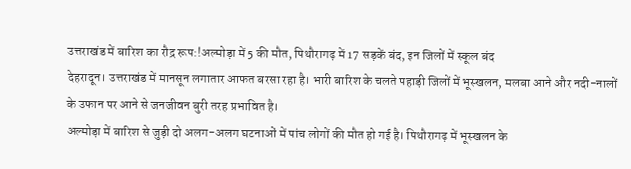उत्तराखंड में बारिश का रौद्र रूप:!अल्मोड़ा में 5 की मौत, पिथौरागढ़ में 17 सड़कें बंद, इन जिलों में स्कूल बंद
देहरादून। उत्तराखंड में मानसून लगातार आफत बरसा रहा है। भारी बारिश के चलते पहाड़ी जिलों में भूस्खलन, मलबा आने और नदी-नालों के उफान पर आने से जनजीवन बुरी तरह प्रभावित है।
अल्मोड़ा में बारिश से जुड़ी दो अलग-अलग घटनाओं में पांच लोगों की मौत हो गई है। पिथौरागढ़ में भूस्खलन के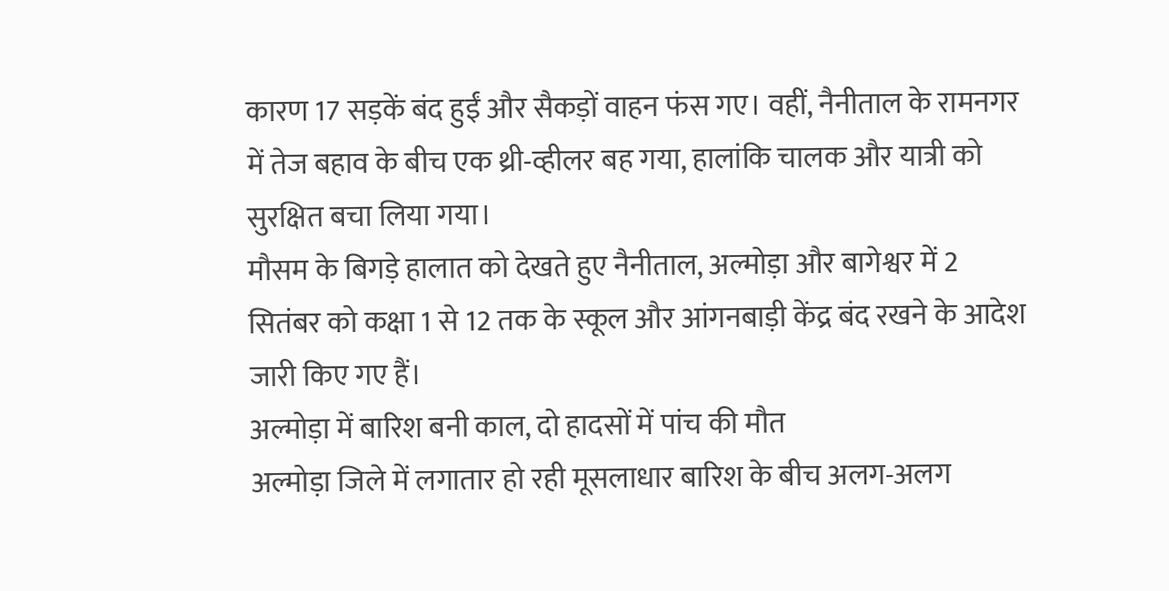कारण 17 सड़कें बंद हुईं और सैकड़ों वाहन फंस गए। वहीं, नैनीताल के रामनगर में तेज बहाव के बीच एक थ्री-व्हीलर बह गया, हालांकि चालक और यात्री को सुरक्षित बचा लिया गया।
मौसम के बिगड़े हालात को देखते हुए नैनीताल, अल्मोड़ा और बागेश्वर में 2 सितंबर को कक्षा 1 से 12 तक के स्कूल और आंगनबाड़ी केंद्र बंद रखने के आदेश जारी किए गए हैं।
अल्मोड़ा में बारिश बनी काल, दो हादसों में पांच की मौत
अल्मोड़ा जिले में लगातार हो रही मूसलाधार बारिश के बीच अलग-अलग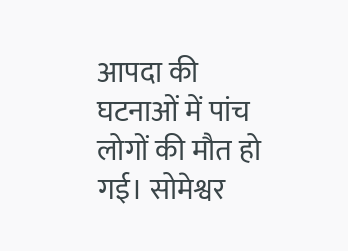आपदा की घटनाओं में पांच लोगों की मौत हो गई। सोमेश्वर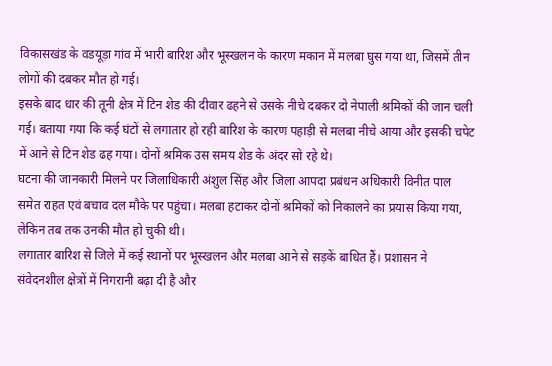विकासखंड के वडयूड़ा गांव में भारी बारिश और भूस्खलन के कारण मकान में मलबा घुस गया था, जिसमें तीन लोगों की दबकर मौत हो गई।
इसके बाद धार की तूनी क्षेत्र में टिन शेड की दीवार ढहने से उसके नीचे दबकर दो नेपाली श्रमिकों की जान चली गई। बताया गया कि कई घंटों से लगातार हो रही बारिश के कारण पहाड़ी से मलबा नीचे आया और इसकी चपेट में आने से टिन शेड ढह गया। दोनों श्रमिक उस समय शेड के अंदर सो रहे थे।
घटना की जानकारी मिलने पर जिलाधिकारी अंशुल सिंह और जिला आपदा प्रबंधन अधिकारी विनीत पाल समेत राहत एवं बचाव दल मौके पर पहुंचा। मलबा हटाकर दोनों श्रमिकों को निकालने का प्रयास किया गया, लेकिन तब तक उनकी मौत हो चुकी थी।
लगातार बारिश से जिले में कई स्थानों पर भूस्खलन और मलबा आने से सड़कें बाधित हैं। प्रशासन ने संवेदनशील क्षेत्रों में निगरानी बढ़ा दी है और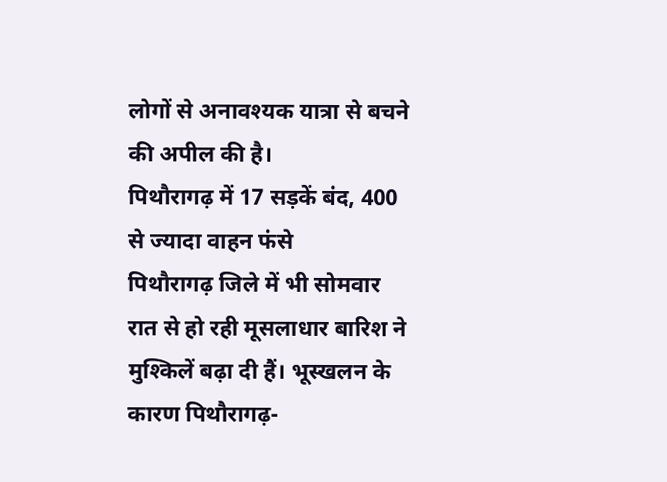लोगों से अनावश्यक यात्रा से बचने की अपील की है।
पिथौरागढ़ में 17 सड़कें बंद, 400 से ज्यादा वाहन फंसे
पिथौरागढ़ जिले में भी सोमवार रात से हो रही मूसलाधार बारिश ने मुश्किलें बढ़ा दी हैं। भूस्खलन के कारण पिथौरागढ़-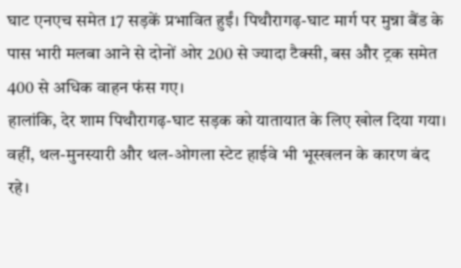घाट एनएच समेत 17 सड़कें प्रभावित हुईं। पिथौरागढ़-घाट मार्ग पर मुन्ना बैंड के पास भारी मलबा आने से दोनों ओर 200 से ज्यादा टैक्सी, बस और ट्रक समेत 400 से अधिक वाहन फंस गए।
हालांकि, देर शाम पिथौरागढ़-घाट सड़क को यातायात के लिए खोल दिया गया। वहीं, थल-मुनस्यारी और थल-ओगला स्टेट हाईवे भी भूस्खलन के कारण बंद रहे।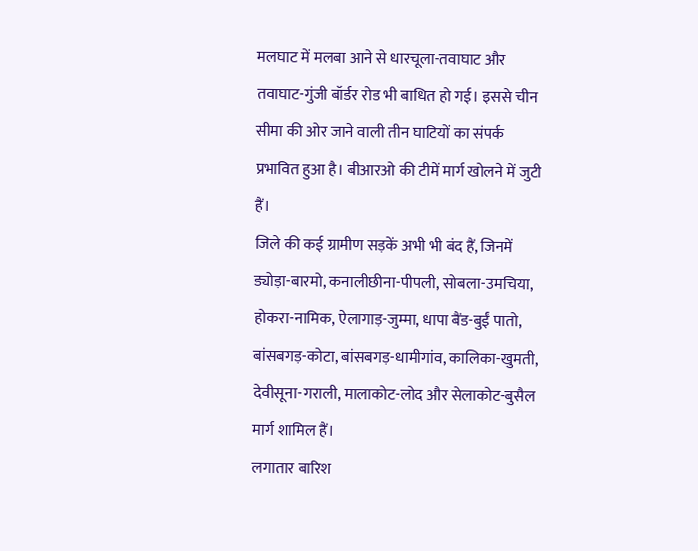मलघाट में मलबा आने से धारचूला-तवाघाट और तवाघाट-गुंजी बॉर्डर रोड भी बाधित हो गई। इससे चीन सीमा की ओर जाने वाली तीन घाटियों का संपर्क प्रभावित हुआ है। बीआरओ की टीमें मार्ग खोलने में जुटी हैं।
जिले की कई ग्रामीण सड़कें अभी भी बंद हैं, जिनमें ड्योड़ा-बारमो, कनालीछीना-पीपली, सोबला-उमचिया, होकरा-नामिक, ऐलागाड़-जुम्मा, धापा बैंड-बुईं पातो, बांसबगड़-कोटा, बांसबगड़-धामीगांव, कालिका-खुमती, देवीसूना-गराली, मालाकोट-लोद और सेलाकोट-बुसैल मार्ग शामिल हैं।
लगातार बारिश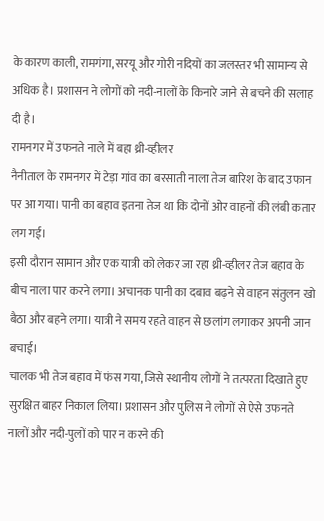के कारण काली, रामगंगा, सरयू और गोरी नदियों का जलस्तर भी सामान्य से अधिक है। प्रशासन ने लोगों को नदी-नालों के किनारे जाने से बचने की सलाह दी है।
रामनगर में उफनते नाले में बहा थ्री-व्हीलर
नैनीताल के रामनगर में टेड़ा गांव का बरसाती नाला तेज बारिश के बाद उफान पर आ गया। पानी का बहाव इतना तेज था कि दोनों ओर वाहनों की लंबी कतार लग गई।
इसी दौरान सामान और एक यात्री को लेकर जा रहा थ्री-व्हीलर तेज बहाव के बीच नाला पार करने लगा। अचानक पानी का दबाव बढ़ने से वाहन संतुलन खो बैठा और बहने लगा। यात्री ने समय रहते वाहन से छलांग लगाकर अपनी जान बचाई।
चालक भी तेज बहाव में फंस गया, जिसे स्थानीय लोगों ने तत्परता दिखाते हुए सुरक्षित बाहर निकाल लिया। प्रशासन और पुलिस ने लोगों से ऐसे उफनते नालों और नदी-पुलों को पार न करने की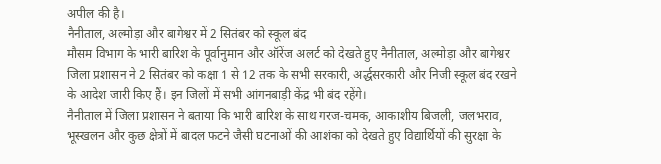अपील की है।
नैनीताल, अल्मोड़ा और बागेश्वर में 2 सितंबर को स्कूल बंद
मौसम विभाग के भारी बारिश के पूर्वानुमान और ऑरेंज अलर्ट को देखते हुए नैनीताल, अल्मोड़ा और बागेश्वर जिला प्रशासन ने 2 सितंबर को कक्षा 1 से 12 तक के सभी सरकारी, अर्द्धसरकारी और निजी स्कूल बंद रखने के आदेश जारी किए हैं। इन जिलों में सभी आंगनबाड़ी केंद्र भी बंद रहेंगे।
नैनीताल में जिला प्रशासन ने बताया कि भारी बारिश के साथ गरज-चमक, आकाशीय बिजली, जलभराव, भूस्खलन और कुछ क्षेत्रों में बादल फटने जैसी घटनाओं की आशंका को देखते हुए विद्यार्थियों की सुरक्षा के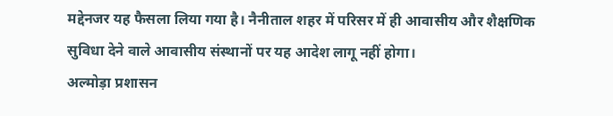मद्देनजर यह फैसला लिया गया है। नैनीताल शहर में परिसर में ही आवासीय और शैक्षणिक सुविधा देने वाले आवासीय संस्थानों पर यह आदेश लागू नहीं होगा।
अल्मोड़ा प्रशासन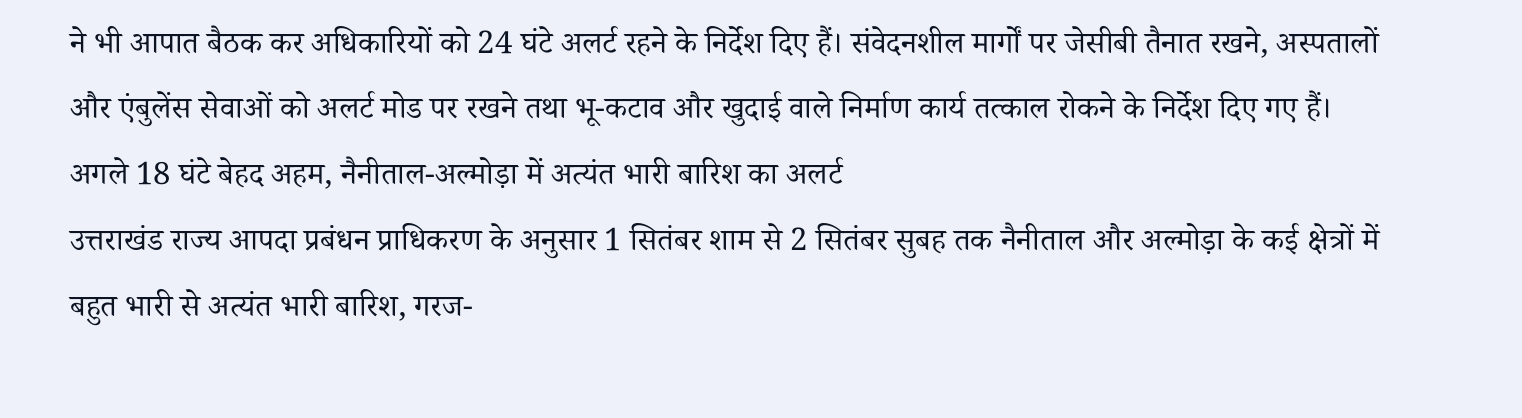ने भी आपात बैठक कर अधिकारियों को 24 घंटे अलर्ट रहने के निर्देश दिए हैं। संवेदनशील मार्गों पर जेसीबी तैनात रखने, अस्पतालों और एंबुलेंस सेवाओं को अलर्ट मोड पर रखने तथा भू-कटाव और खुदाई वाले निर्माण कार्य तत्काल रोकने के निर्देश दिए गए हैं।
अगले 18 घंटे बेहद अहम, नैनीताल-अल्मोड़ा में अत्यंत भारी बारिश का अलर्ट
उत्तराखंड राज्य आपदा प्रबंधन प्राधिकरण के अनुसार 1 सितंबर शाम से 2 सितंबर सुबह तक नैनीताल और अल्मोड़ा के कई क्षेत्रों में बहुत भारी से अत्यंत भारी बारिश, गरज-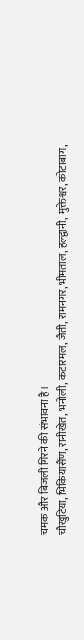चमक और बिजली गिरने की संभावना है।
चौखुटिया, भिकियासैंण, रानीखेत, भनोली, कटारमल, जैती, रामनगर, भीमताल, हल्द्वानी, मुक्तेश्वर, कोटाबाग,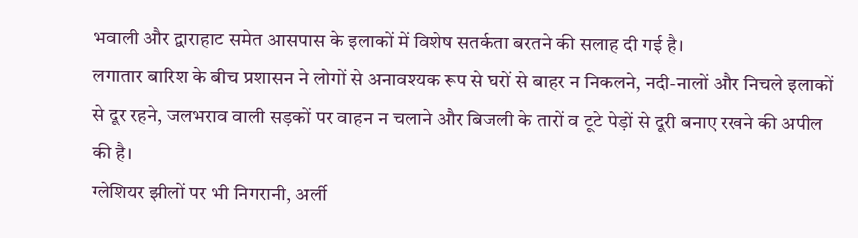भवाली और द्वाराहाट समेत आसपास के इलाकों में विशेष सतर्कता बरतने की सलाह दी गई है।
लगातार बारिश के बीच प्रशासन ने लोगों से अनावश्यक रूप से घरों से बाहर न निकलने, नदी-नालों और निचले इलाकों से दूर रहने, जलभराव वाली सड़कों पर वाहन न चलाने और बिजली के तारों व टूटे पेड़ों से दूरी बनाए रखने की अपील की है।
ग्लेशियर झीलों पर भी निगरानी, अर्ली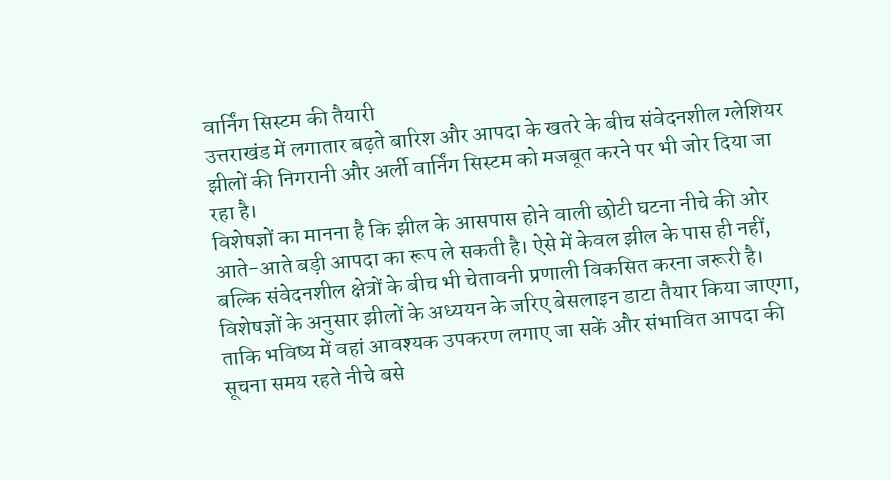वार्निंग सिस्टम की तैयारी
उत्तराखंड में लगातार बढ़ते बारिश और आपदा के खतरे के बीच संवेदनशील ग्लेशियर झीलों की निगरानी और अर्ली वार्निंग सिस्टम को मजबूत करने पर भी जोर दिया जा रहा है।
विशेषज्ञों का मानना है कि झील के आसपास होने वाली छोटी घटना नीचे की ओर आते-आते बड़ी आपदा का रूप ले सकती है। ऐसे में केवल झील के पास ही नहीं, बल्कि संवेदनशील क्षेत्रों के बीच भी चेतावनी प्रणाली विकसित करना जरूरी है।
विशेषज्ञों के अनुसार झीलों के अध्ययन के जरिए बेसलाइन डाटा तैयार किया जाएगा, ताकि भविष्य में वहां आवश्यक उपकरण लगाए जा सकें और संभावित आपदा की सूचना समय रहते नीचे बसे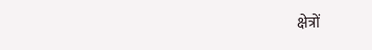क्षेत्रों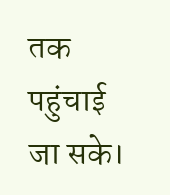तक पहुंचाई जा सके।